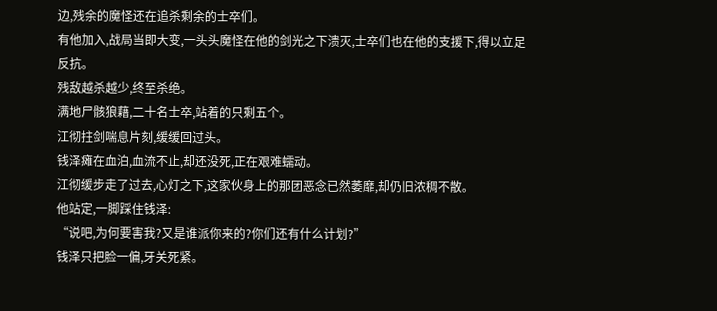边,残余的魔怪还在追杀剩余的士卒们。
有他加入,战局当即大变,一头头魔怪在他的剑光之下溃灭,士卒们也在他的支援下,得以立足反抗。
残敌越杀越少,终至杀绝。
满地尸骸狼藉,二十名士卒,站着的只剩五个。
江彻拄剑喘息片刻,缓缓回过头。
钱泽瘫在血泊,血流不止,却还没死,正在艰难蠕动。
江彻缓步走了过去,心灯之下,这家伙身上的那团恶念已然萎靡,却仍旧浓稠不散。
他站定,一脚踩住钱泽:
“说吧,为何要害我?又是谁派你来的?你们还有什么计划?”
钱泽只把脸一偏,牙关死紧。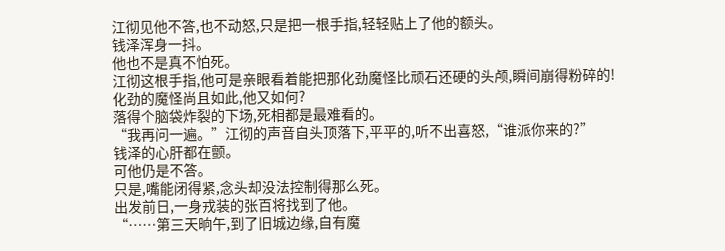江彻见他不答,也不动怒,只是把一根手指,轻轻贴上了他的额头。
钱泽浑身一抖。
他也不是真不怕死。
江彻这根手指,他可是亲眼看着能把那化劲魔怪比顽石还硬的头颅,瞬间崩得粉碎的!
化劲的魔怪尚且如此,他又如何?
落得个脑袋炸裂的下场,死相都是最难看的。
“我再问一遍。”江彻的声音自头顶落下,平平的,听不出喜怒,“谁派你来的?”
钱泽的心肝都在颤。
可他仍是不答。
只是,嘴能闭得紧,念头却没法控制得那么死。
出发前日,一身戎装的张百将找到了他。
“……第三天晌午,到了旧城边缘,自有魔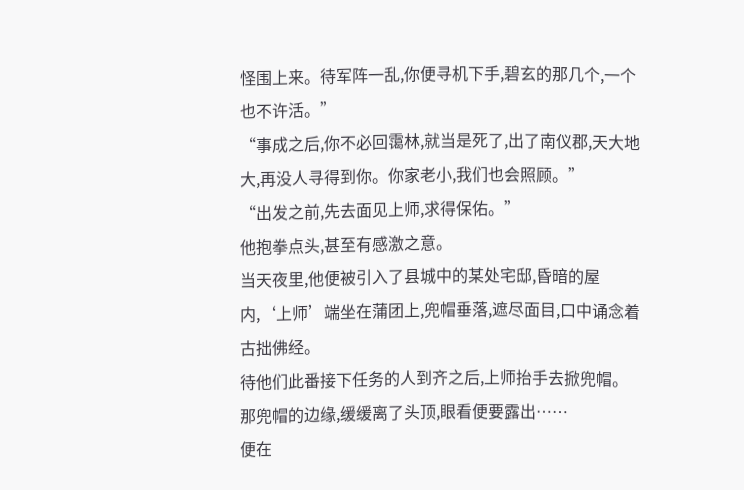怪围上来。待军阵一乱,你便寻机下手,碧玄的那几个,一个也不许活。”
“事成之后,你不必回霭林,就当是死了,出了南仪郡,天大地大,再没人寻得到你。你家老小,我们也会照顾。”
“出发之前,先去面见上师,求得保佑。”
他抱拳点头,甚至有感激之意。
当天夜里,他便被引入了县城中的某处宅邸,昏暗的屋内,‘上师’端坐在蒲团上,兜帽垂落,遮尽面目,口中诵念着古拙佛经。
待他们此番接下任务的人到齐之后,上师抬手去掀兜帽。那兜帽的边缘,缓缓离了头顶,眼看便要露出……
便在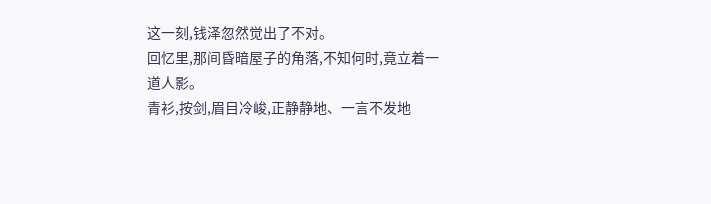这一刻,钱泽忽然觉出了不对。
回忆里,那间昏暗屋子的角落,不知何时,竟立着一道人影。
青衫,按剑,眉目冷峻,正静静地、一言不发地